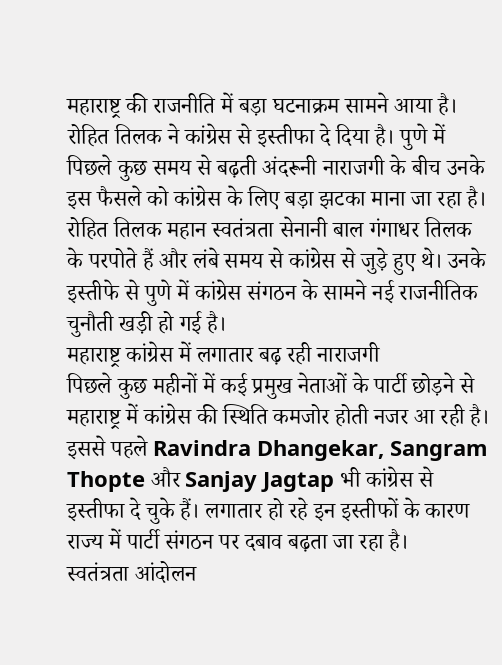महाराष्ट्र की राजनीति में बड़ा घटनाक्रम सामने आया है। रोहित तिलक ने कांग्रेस से इस्तीफा दे दिया है। पुणे में पिछले कुछ समय से बढ़ती अंदरूनी नाराजगी के बीच उनके इस फैसले को कांग्रेस के लिए बड़ा झटका माना जा रहा है। रोहित तिलक महान स्वतंत्रता सेनानी बाल गंगाधर तिलक के परपोते हैं और लंबे समय से कांग्रेस से जुड़े हुए थे। उनके इस्तीफे से पुणे में कांग्रेस संगठन के सामने नई राजनीतिक चुनौती खड़ी हो गई है।
महाराष्ट्र कांग्रेस में लगातार बढ़ रही नाराजगी
पिछले कुछ महीनों में कई प्रमुख नेताओं के पार्टी छोड़ने से महाराष्ट्र में कांग्रेस की स्थिति कमजोर होती नजर आ रही है। इससे पहले Ravindra Dhangekar, Sangram Thopte और Sanjay Jagtap भी कांग्रेस से इस्तीफा दे चुके हैं। लगातार हो रहे इन इस्तीफों के कारण राज्य में पार्टी संगठन पर दबाव बढ़ता जा रहा है।
स्वतंत्रता आंदोलन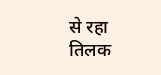से रहा तिलक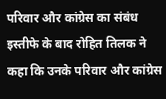परिवार और कांग्रेस का संबंध
इस्तीफे के बाद रोहित तिलक ने कहा कि उनके परिवार और कांग्रेस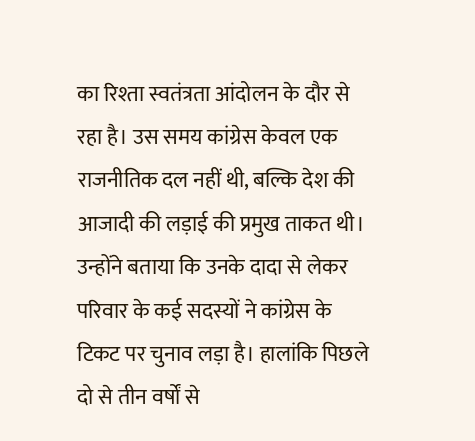का रिश्ता स्वतंत्रता आंदोलन के दौर से रहा है। उस समय कांग्रेस केवल एक राजनीतिक दल नहीं थी, बल्कि देश की आजादी की लड़ाई की प्रमुख ताकत थी। उन्होंने बताया कि उनके दादा से लेकर परिवार के कई सदस्यों ने कांग्रेस के टिकट पर चुनाव लड़ा है। हालांकि पिछले दो से तीन वर्षों से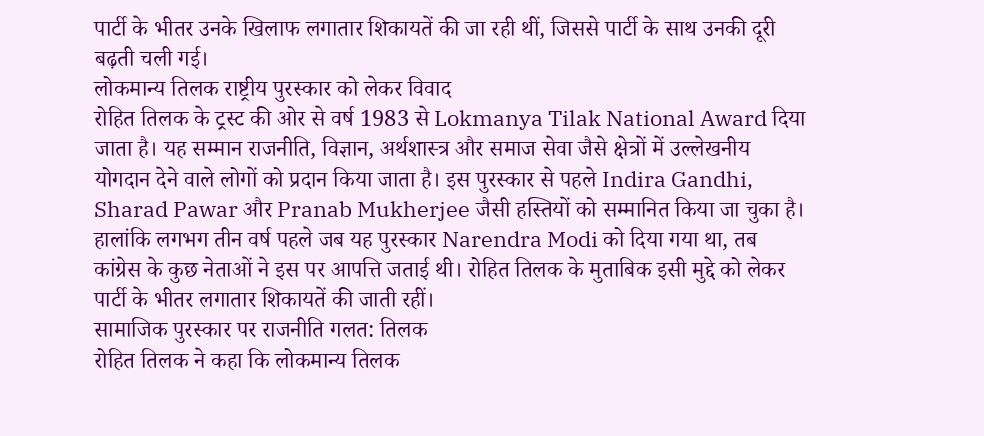पार्टी के भीतर उनके खिलाफ लगातार शिकायतें की जा रही थीं, जिससे पार्टी के साथ उनकी दूरी बढ़ती चली गई।
लोकमान्य तिलक राष्ट्रीय पुरस्कार को लेकर विवाद
रोहित तिलक के ट्रस्ट की ओर से वर्ष 1983 से Lokmanya Tilak National Award दिया जाता है। यह सम्मान राजनीति, विज्ञान, अर्थशास्त्र और समाज सेवा जैसे क्षेत्रों में उल्लेखनीय योगदान देने वाले लोगों को प्रदान किया जाता है। इस पुरस्कार से पहले Indira Gandhi, Sharad Pawar और Pranab Mukherjee जैसी हस्तियों को सम्मानित किया जा चुका है।
हालांकि लगभग तीन वर्ष पहले जब यह पुरस्कार Narendra Modi को दिया गया था, तब कांग्रेस के कुछ नेताओं ने इस पर आपत्ति जताई थी। रोहित तिलक के मुताबिक इसी मुद्दे को लेकर पार्टी के भीतर लगातार शिकायतें की जाती रहीं।
सामाजिक पुरस्कार पर राजनीति गलत: तिलक
रोहित तिलक ने कहा कि लोकमान्य तिलक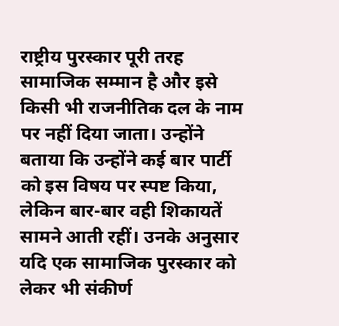राष्ट्रीय पुरस्कार पूरी तरह सामाजिक सम्मान है और इसे किसी भी राजनीतिक दल के नाम पर नहीं दिया जाता। उन्होंने बताया कि उन्होंने कई बार पार्टी को इस विषय पर स्पष्ट किया, लेकिन बार-बार वही शिकायतें सामने आती रहीं। उनके अनुसार यदि एक सामाजिक पुरस्कार को लेकर भी संकीर्ण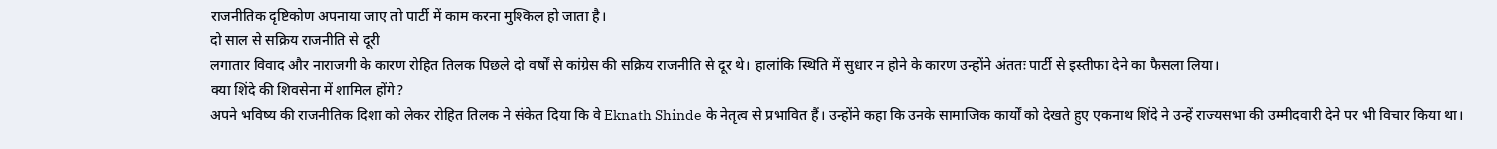राजनीतिक दृष्टिकोण अपनाया जाए तो पार्टी में काम करना मुश्किल हो जाता है।
दो साल से सक्रिय राजनीति से दूरी
लगातार विवाद और नाराजगी के कारण रोहित तिलक पिछले दो वर्षों से कांग्रेस की सक्रिय राजनीति से दूर थे। हालांकि स्थिति में सुधार न होने के कारण उन्होंने अंततः पार्टी से इस्तीफा देने का फैसला लिया।
क्या शिंदे की शिवसेना में शामिल होंगे?
अपने भविष्य की राजनीतिक दिशा को लेकर रोहित तिलक ने संकेत दिया कि वे Eknath Shinde के नेतृत्व से प्रभावित हैं। उन्होंने कहा कि उनके सामाजिक कार्यों को देखते हुए एकनाथ शिंदे ने उन्हें राज्यसभा की उम्मीदवारी देने पर भी विचार किया था।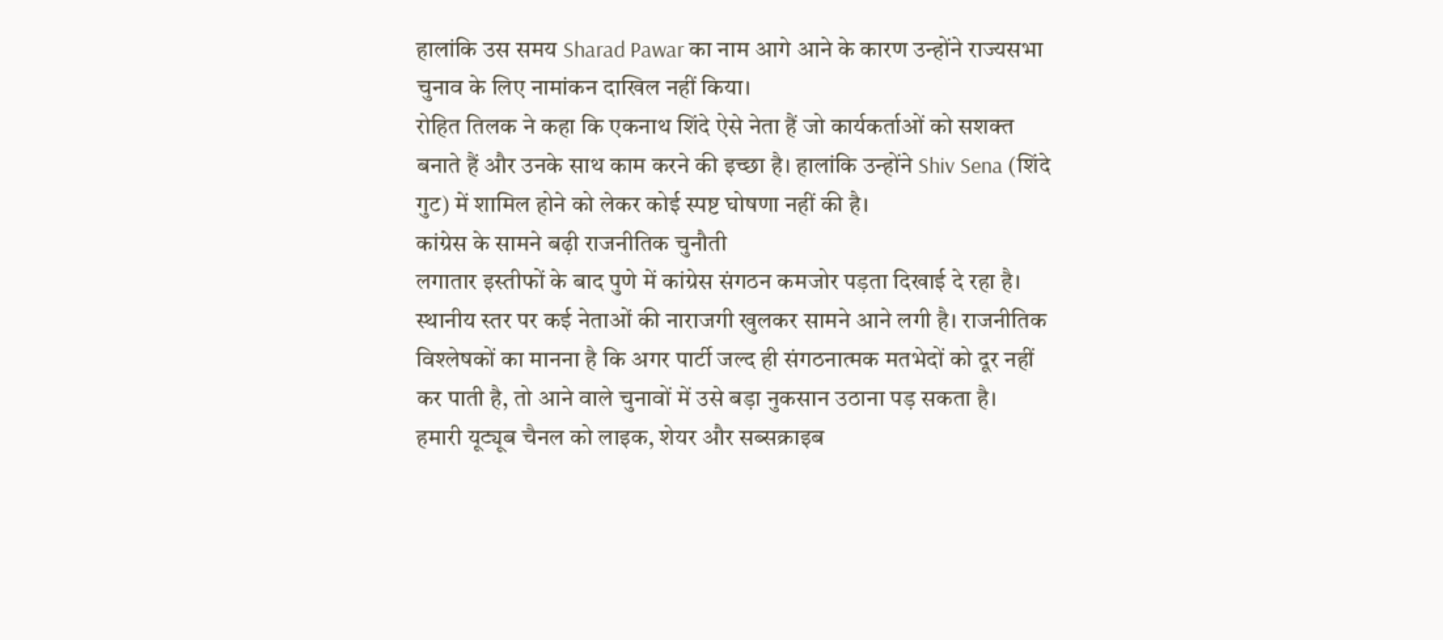हालांकि उस समय Sharad Pawar का नाम आगे आने के कारण उन्होंने राज्यसभा चुनाव के लिए नामांकन दाखिल नहीं किया।
रोहित तिलक ने कहा कि एकनाथ शिंदे ऐसे नेता हैं जो कार्यकर्ताओं को सशक्त बनाते हैं और उनके साथ काम करने की इच्छा है। हालांकि उन्होंने Shiv Sena (शिंदे गुट) में शामिल होने को लेकर कोई स्पष्ट घोषणा नहीं की है।
कांग्रेस के सामने बढ़ी राजनीतिक चुनौती
लगातार इस्तीफों के बाद पुणे में कांग्रेस संगठन कमजोर पड़ता दिखाई दे रहा है। स्थानीय स्तर पर कई नेताओं की नाराजगी खुलकर सामने आने लगी है। राजनीतिक विश्लेषकों का मानना है कि अगर पार्टी जल्द ही संगठनात्मक मतभेदों को दूर नहीं कर पाती है, तो आने वाले चुनावों में उसे बड़ा नुकसान उठाना पड़ सकता है।
हमारी यूट्यूब चैनल को लाइक, शेयर और सब्सक्राइब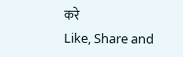करे
Like, Share and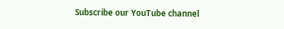Subscribe our YouTube channel